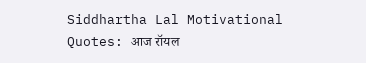Siddhartha Lal Motivational Quotes: आज रॉयल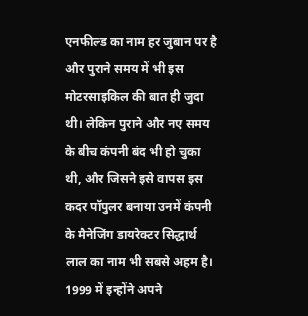एनफील्ड का नाम हर जुबान पर है और पुराने समय में भी इस मोटरसाइकिल की बात ही जुदा थी। लेकिन पुराने और नए समय के बीच कंपनी बंद भी हो चुका थी, और जिसने इसे वापस इस कदर पॉपुलर बनाया उनमें कंपनी के मैनेजिंग डायरेक्टर सिद्धार्थ लाल का नाम भी सबसे अहम है। 1999 में इन्होंने अपने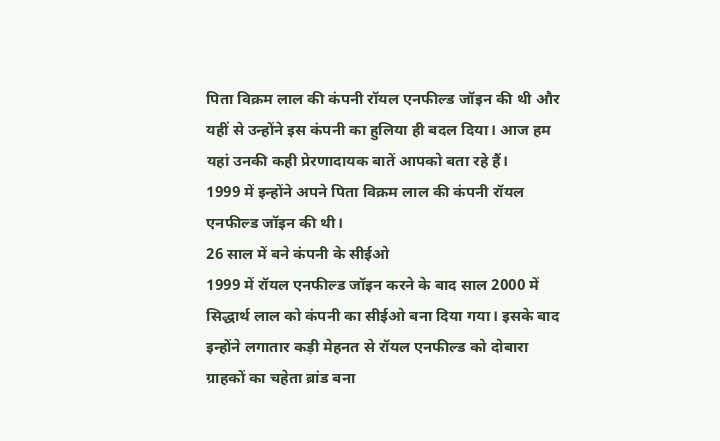पिता विक्रम लाल की कंपनी रॉयल एनफील्ड जॉइन की थी और यहीं से उन्होंने इस कंपनी का हुलिया ही बदल दिया। आज हम यहां उनकी कही प्रेरणादायक बातें आपको बता रहे हैं।
1999 में इन्होंने अपने पिता विक्रम लाल की कंपनी रॉयल एनफील्ड जॉइन की थी।
26 साल में बने कंपनी के सीईओ
1999 में रॉयल एनफील्ड जॉइन करने के बाद साल 2000 में सिद्धार्थ लाल को कंपनी का सीईओ बना दिया गया। इसके बाद इन्होंने लगातार कड़ी मेहनत से रॉयल एनफील्ड को दोबारा ग्राहकों का चहेता ब्रांड बना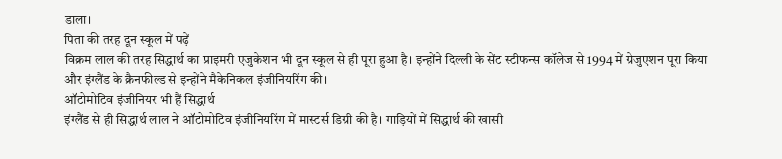डाला।
पिता की तरह दून स्कूल में पढ़ें
विक्रम लाल की तरह सिद्धार्थ का प्राइमरी एजुकेशन भी दून स्कूल से ही पूरा हुआ है। इन्होंने दिल्ली के सेंट स्टीफन्स कॉलेज से 1994 में ग्रेजुएशन पूरा किया और इंग्लैंड के क्रैनफील्ड से इन्होंने मैकेनिकल इंजीनियरिंग की।
ऑटोमोटिव इंजीनियर भी हैं सिद्धार्थ
इंग्लैंड से ही सिद्धार्थ लाल ने ऑटोमोटिव इंजीनियरिंग में मास्टर्स डिग्री की है। गाड़ियों में सिद्धार्थ की खासी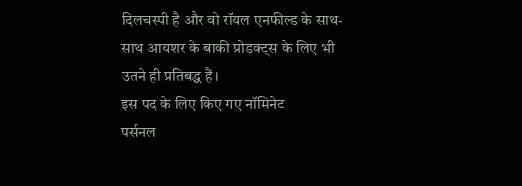दिलचस्पी है और वो रॉयल एनफील्ड के साथ-साथ आयशर के बाकी प्रोडक्ट्स के लिए भी उतने ही प्रतिबद्ध हैं।
इस पद के लिए किए गए नॉमिनेट
पर्सनल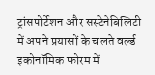ट्रांसपोर्टेशन और सस्टेनेबिलिटी में अपने प्रयासों के चलते वर्ल्ड इकोनॉमिक फोरम में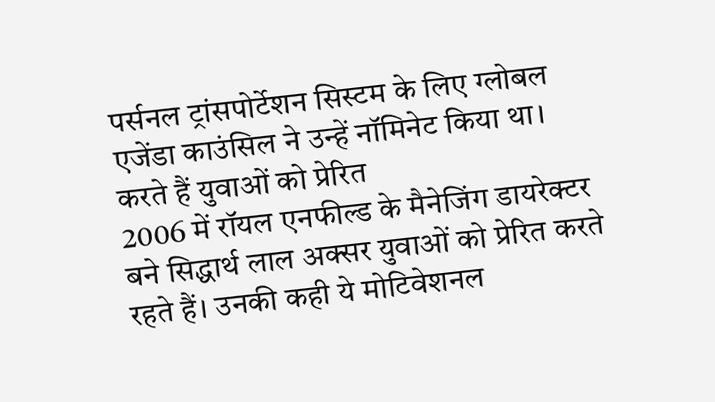पर्सनल ट्रांसपोर्टेशन सिस्टम के लिए ग्लोबल एजेंडा काउंसिल ने उन्हें नॉमिनेट किया था।
करते हैं युवाओं को प्रेरित
2006 में रॉयल एनफील्ड के मैनेजिंग डायरेक्टर बने सिद्धार्थ लाल अक्सर युवाओं को प्रेरित करते रहते हैं। उनकी कही ये मोटिवेशनल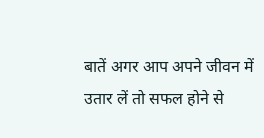बातें अगर आप अपने जीवन में उतार लें तो सफल होने से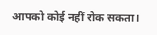आपको कोई नहीं रोक सकता।